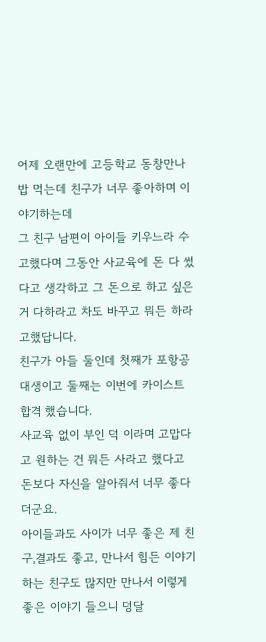어제 오랜만에 고등학교 동창만나 밥 먹는데 친구가 너무 좋아하며 이야기하는데
그 친구 남편이 아이들 키우느라 수고했다며 그동안 사교육에 돈 다 썼다고 생각하고 그 돈으로 하고 싶은 거 다하라고 차도 바꾸고 뭐든 하라고했답니다.
친구가 아들 둘인데 첫째가 포항공대생이고 둘째는 이번에 카이스트 합격 했습니다.
사교육 없이 부인 덕 이라며 고맙다고 원하는 건 뭐든 사라고 했다고 돈보다 자신을 알아줘서 너무 좋다더군요.
아이들과도 사이가 너무 좋은 제 친구,결과도 좋고, 만나서 힘든 이야기 하는 친구도 많지만 만나서 이렇게 좋은 이야기 들으니 덩달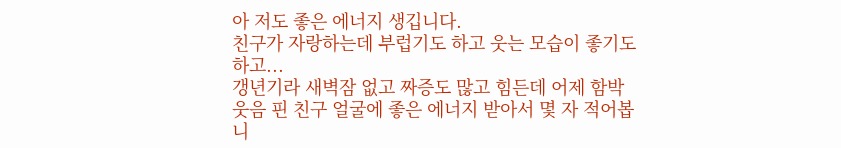아 저도 좋은 에너지 생깁니다.
친구가 자랑하는데 부럽기도 하고 웃는 모습이 좋기도 하고...
갱년기라 새벽잠 없고 짜증도 많고 힘든데 어제 함박웃음 핀 친구 얼굴에 좋은 에너지 받아서 몇 자 적어봅니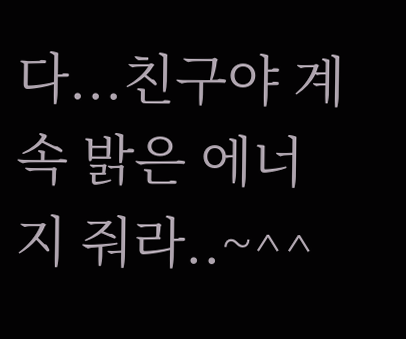다...친구야 계속 밝은 에너지 줘라..~^^